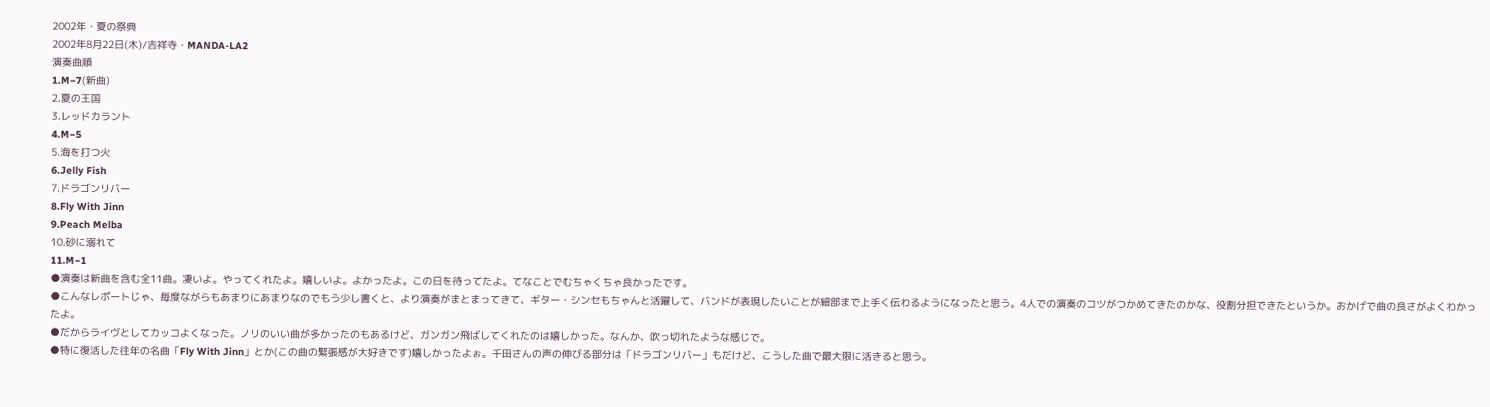2002年・夏の祭典
2002年8月22日(木)/吉祥寺・MANDA-LA2
演奏曲順
1.M−7(新曲)
2.夏の王国
3.レッドカラント
4.M−5
5.海を打つ火
6.Jelly Fish
7.ドラゴンリバー
8.Fly With Jinn
9.Peach Melba
10.砂に溺れて
11.M−1
●演奏は新曲を含む全11曲。凄いよ。やってくれたよ。嬉しいよ。よかったよ。この日を待ってたよ。てなことでむちゃくちゃ良かったです。
●こんなレポートじゃ、毎度ながらもあまりにあまりなのでもう少し書くと、より演奏がまとまってきて、ギター・シンセもちゃんと活躍して、バンドが表現したいことが細部まで上手く伝わるようになったと思う。4人での演奏のコツがつかめてきたのかな、役割分担できたというか。おかげで曲の良さがよくわかったよ。
●だからライヴとしてカッコよくなった。ノリのいい曲が多かったのもあるけど、ガンガン飛ばしてくれたのは嬉しかった。なんか、吹っ切れたような感じで。
●特に復活した往年の名曲「Fly With Jinn」とか(この曲の緊張感が大好きです)嬉しかったよぉ。千田さんの声の伸びる部分は「ドラゴンリバー」もだけど、こうした曲で最大限に活きると思う。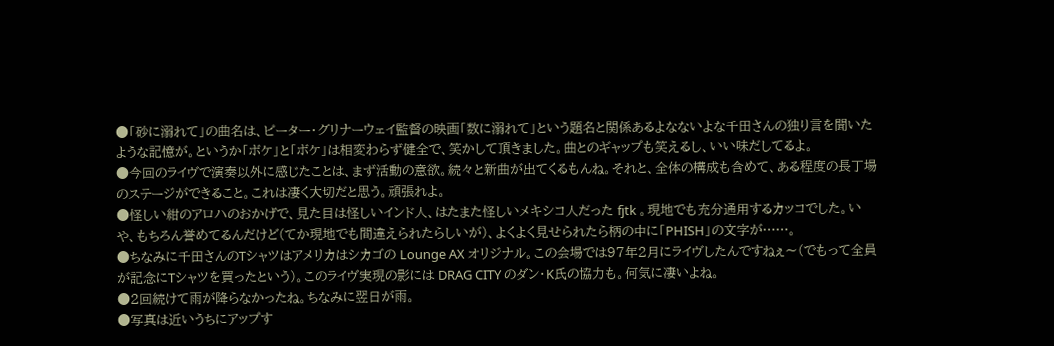●「砂に溺れて」の曲名は、ピーター・グリナーウェイ監督の映画「数に溺れて」という題名と関係あるよなないよな千田さんの独り言を聞いたような記憶が。というか「ボケ」と「ボケ」は相変わらず健全で、笑かして頂きました。曲とのギャップも笑えるし、いい味だしてるよ。
●今回のライヴで演奏以外に感じたことは、まず活動の意欲。続々と新曲が出てくるもんね。それと、全体の構成も含めて、ある程度の長丁場のステージができること。これは凄く大切だと思う。頑張れよ。
●怪しい紺のアロハのおかげで、見た目は怪しいインド人、はたまた怪しいメキシコ人だった fjtk 。現地でも充分通用するカッコでした。いや、もちろん誉めてるんだけど(てか現地でも間違えられたらしいが)、よくよく見せられたら柄の中に「PHISH」の文字が……。
●ちなみに千田さんのTシャツはアメリカはシカゴの Lounge AX オリジナル。この会場では97年2月にライヴしたんですねぇ〜(でもって全員が記念にTシャツを買ったという)。このライヴ実現の影には DRAG CITY のダン・K氏の協力も。何気に凄いよね。
●2回続けて雨が降らなかったね。ちなみに翌日が雨。
●写真は近いうちにアップす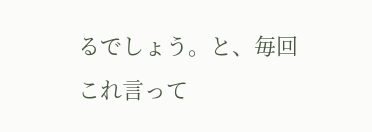るでしょう。と、毎回これ言って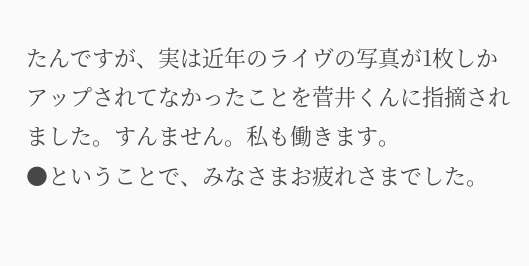たんですが、実は近年のライヴの写真が1枚しかアップされてなかったことを菅井くんに指摘されました。すんません。私も働きます。
●ということで、みなさまお疲れさまでした。